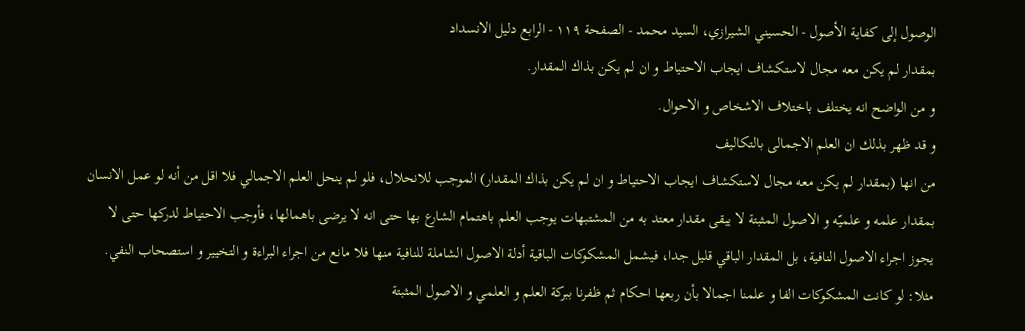الوصول إلى كفاية الأصول - الحسيني الشيرازي، السيد محمد - الصفحة ١١٩ - الرابع دليل الانسداد
بمقدار لم يكن معه مجال لاستكشاف ايجاب الاحتياط و ان لم يكن بذاك المقدار.
و من الواضح انه يختلف باختلاف الاشخاص و الاحوال.
و قد ظهر بذلك ان العلم الاجمالى بالتكاليف
من انها (بمقدار لم يكن معه مجال لاستكشاف ايجاب الاحتياط و ان لم يكن بذاك المقدار) الموجب للانحلال، فلو لم ينحل العلم الاجمالي فلا اقل من أنه لو عمل الانسان بمقدار علمه و علميّه و الاصول المثبتة لا يبقى مقدار معتد به من المشتبهات يوجب العلم باهتمام الشارع بها حتى انه لا يرضى باهمالها، فأوجب الاحتياط لدركها حتى لا يجوز اجراء الاصول النافية، بل المقدار الباقي قليل جدا، فيشمل المشكوكات الباقية أدلة الاصول الشاملة للنافية منها فلا مانع من اجراء البراءة و التخيير و استصحاب النفي.
مثلا: لو كانت المشكوكات الفا و علمنا اجمالا بأن ربعها احكام ثم ظفرنا ببركة العلم و العلمي و الاصول المثبتة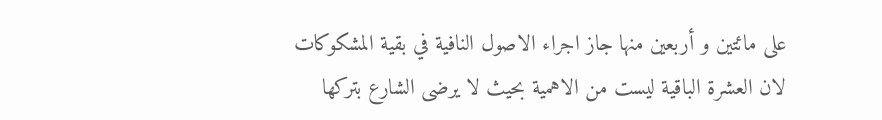على مائتين و أربعين منها جاز اجراء الاصول النافية في بقية المشكوكات لان العشرة الباقية ليست من الاهمية بحيث لا يرضى الشارع بتركها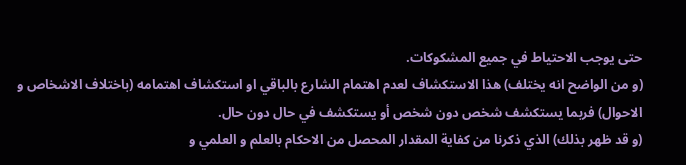حتى يوجب الاحتياط في جميع المشكوكات.
(و من الواضح انه يختلف) هذا الاستكشاف لعدم اهتمام الشارع بالباقي او استكشاف اهتمامه (باختلاف الاشخاص و الاحوال) فربما يستكشف شخص دون شخص أو يستكشف في حال دون حال.
(و قد ظهر بذلك) الذي ذكرنا من كفاية المقدار المحصل من الاحكام بالعلم و العلمي و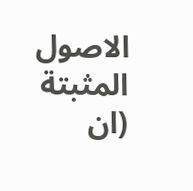الاصول المثبتة (ان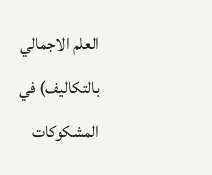العلم الاجمالي بالتكاليف) في المشكوكات